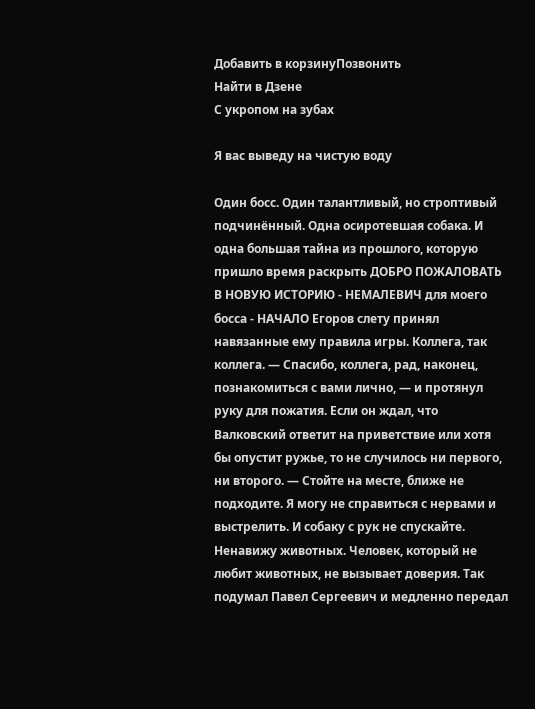Добавить в корзинуПозвонить
Найти в Дзене
С укропом на зубах

Я вас выведу на чистую воду

Один босс. Один талантливый, но строптивый подчинённый. Одна осиротевшая собака. И одна большая тайна из прошлого, которую пришло время раскрыть ДОБРО ПОЖАЛОВАТЬ В НОВУЮ ИСТОРИЮ - НЕМАЛЕВИЧ для моего босса - НАЧАЛО Егоров слету принял навязанные ему правила игры. Коллега, так коллега. — Спасибо, коллега, рад, наконец, познакомиться с вами лично, — и протянул руку для пожатия. Если он ждал, что Валковский ответит на приветствие или хотя бы опустит ружье, то не случилось ни первого, ни второго. — Стойте на месте, ближе не подходите. Я могу не справиться с нервами и выстрелить. И собаку с рук не спускайте. Ненавижу животных. Человек, который не любит животных, не вызывает доверия. Так подумал Павел Сергеевич и медленно передал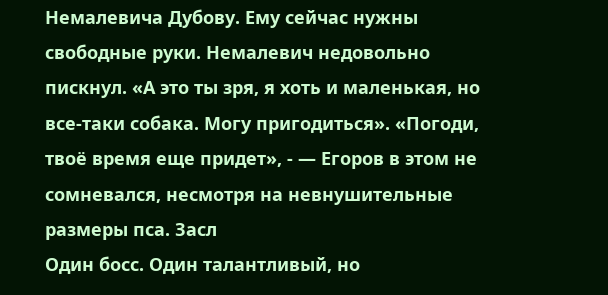Немалевича Дубову. Ему сейчас нужны свободные руки. Немалевич недовольно пискнул. «А это ты зря, я хоть и маленькая, но все-таки собака. Могу пригодиться». «Погоди, твоё время еще придет», - — Егоров в этом не сомневался, несмотря на невнушительные размеры пса. Засл
Один босс. Один талантливый, но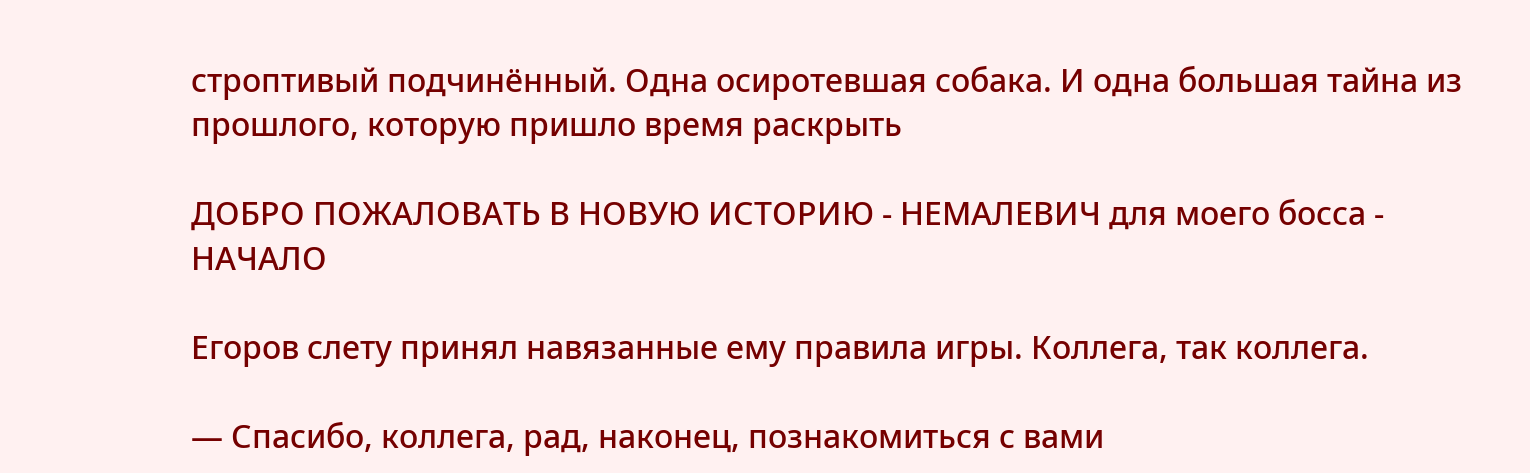строптивый подчинённый. Одна осиротевшая собака. И одна большая тайна из прошлого, которую пришло время раскрыть

ДОБРО ПОЖАЛОВАТЬ В НОВУЮ ИСТОРИЮ - НЕМАЛЕВИЧ для моего босса - НАЧАЛО

Егоров слету принял навязанные ему правила игры. Коллега, так коллега.

— Спасибо, коллега, рад, наконец, познакомиться с вами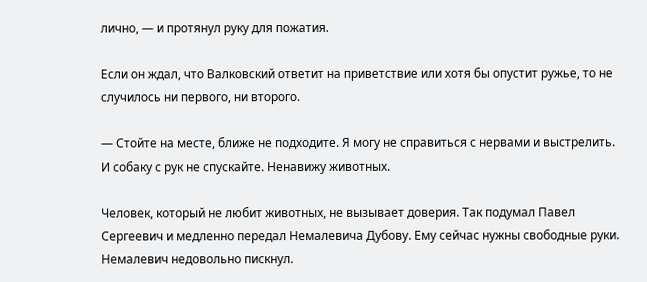лично, — и протянул руку для пожатия.

Если он ждал, что Валковский ответит на приветствие или хотя бы опустит ружье, то не случилось ни первого, ни второго.

— Стойте на месте, ближе не подходите. Я могу не справиться с нервами и выстрелить. И собаку с рук не спускайте. Ненавижу животных.

Человек, который не любит животных, не вызывает доверия. Так подумал Павел Сергеевич и медленно передал Немалевича Дубову. Ему сейчас нужны свободные руки. Немалевич недовольно пискнул.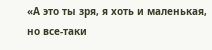«А это ты зря, я хоть и маленькая, но все-таки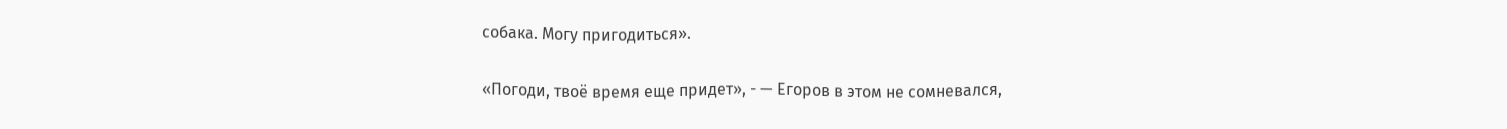собака. Могу пригодиться».

«Погоди, твоё время еще придет», - — Егоров в этом не сомневался,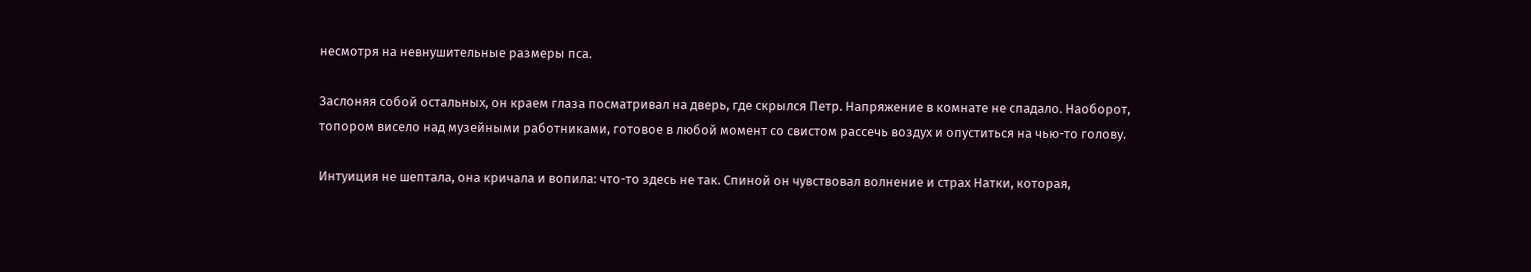несмотря на невнушительные размеры пса.

Заслоняя собой остальных, он краем глаза посматривал на дверь, где скрылся Петр. Напряжение в комнате не спадало. Наоборот, топором висело над музейными работниками, готовое в любой момент со свистом рассечь воздух и опуститься на чью-то голову.

Интуиция не шептала, она кричала и вопила: что-то здесь не так. Спиной он чувствовал волнение и страх Натки, которая,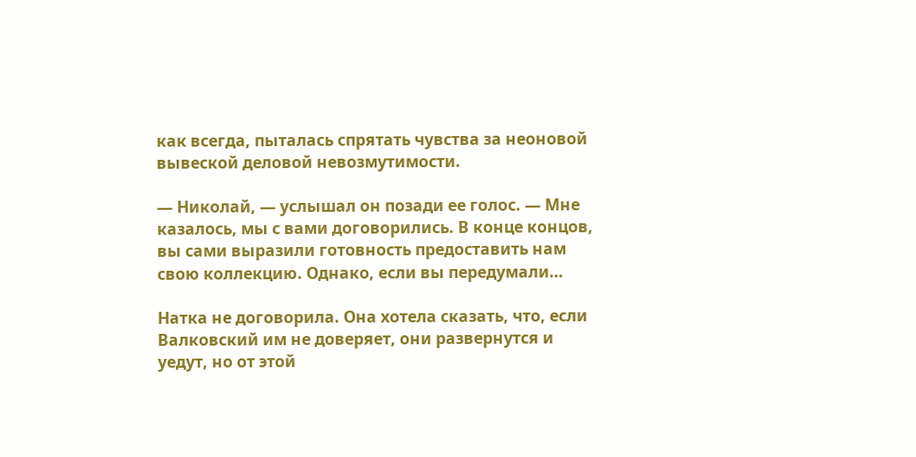как всегда, пыталась спрятать чувства за неоновой вывеской деловой невозмутимости.

— Николай, — услышал он позади ее голос. — Мне казалось, мы с вами договорились. В конце концов, вы сами выразили готовность предоставить нам свою коллекцию. Однако, если вы передумали…

Натка не договорила. Она хотела сказать, что, если Валковский им не доверяет, они развернутся и уедут, но от этой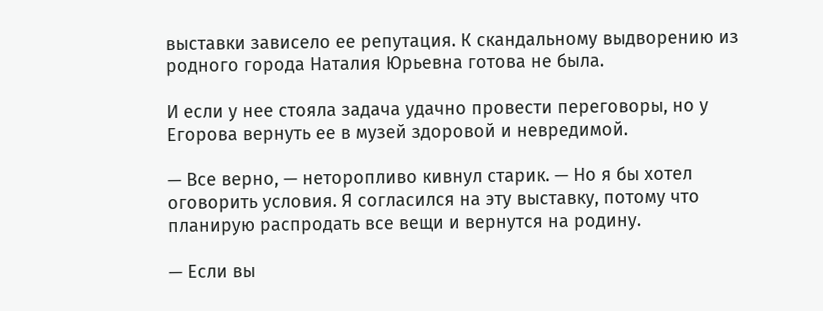выставки зависело ее репутация. К скандальному выдворению из родного города Наталия Юрьевна готова не была.

И если у нее стояла задача удачно провести переговоры, но у Егорова вернуть ее в музей здоровой и невредимой.

— Все верно, — неторопливо кивнул старик. — Но я бы хотел оговорить условия. Я согласился на эту выставку, потому что планирую распродать все вещи и вернутся на родину.

— Если вы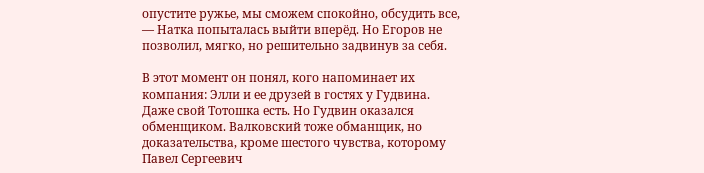опустите ружье, мы сможем спокойно, обсудить все, — Натка попыталась выйти вперёд. Но Егоров не позволил, мягко, но решительно задвинув за себя.

В этот момент он понял, кого напоминает их компания: Элли и ее друзей в гостях у Гудвина. Даже свой Тотошка есть. Но Гудвин оказался обменщиком. Валковский тоже обманщик, но доказательства, кроме шестого чувства, которому Павел Сергеевич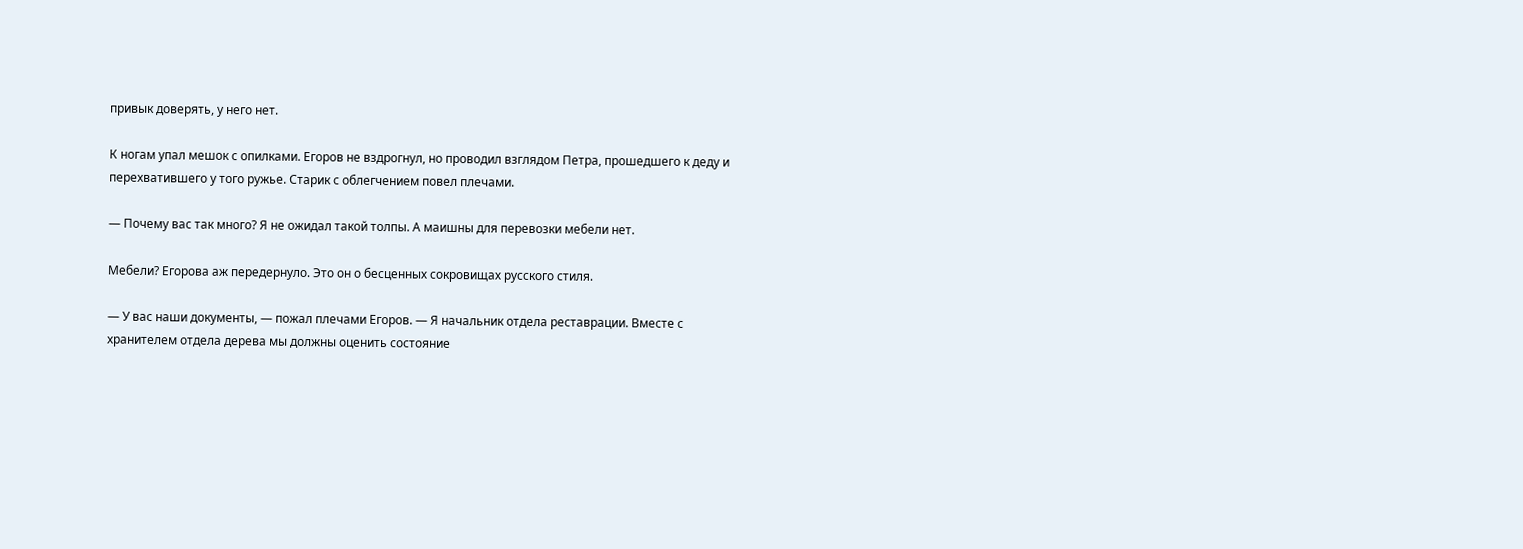привык доверять, у него нет.

К ногам упал мешок с опилками. Егоров не вздрогнул, но проводил взглядом Петра, прошедшего к деду и перехватившего у того ружье. Старик с облегчением повел плечами.

— Почему вас так много? Я не ожидал такой толпы. А маишны для перевозки мебели нет.

Мебели? Егорова аж передернуло. Это он о бесценных сокровищах русского стиля.

— У вас наши документы, — пожал плечами Егоров. — Я начальник отдела реставрации. Вместе с хранителем отдела дерева мы должны оценить состояние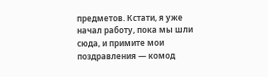предметов. Кстати, я уже начал работу, пока мы шли сюда, и примите мои поздравления — комод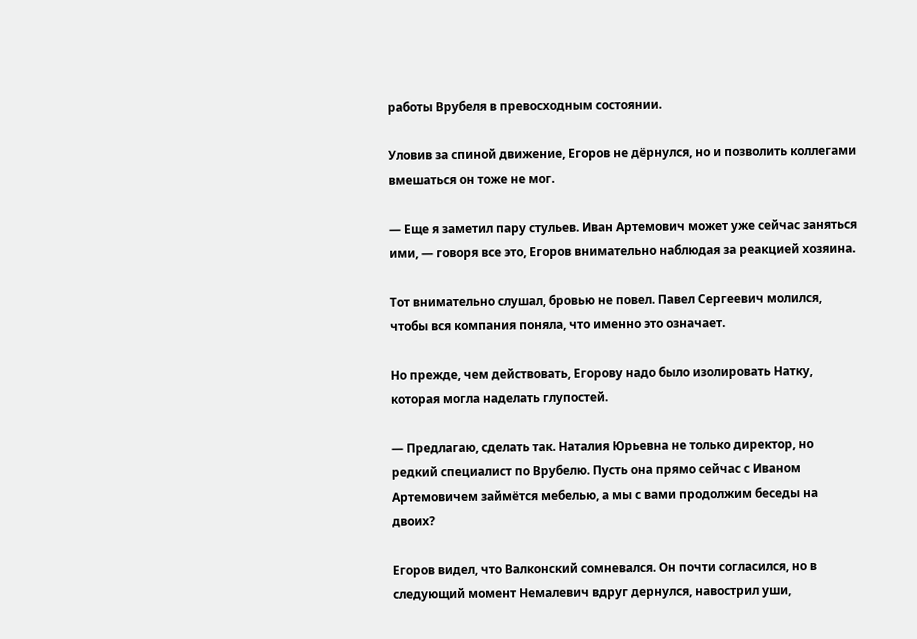работы Врубеля в превосходным состоянии.

Уловив за спиной движение, Егоров не дёрнулся, но и позволить коллегами вмешаться он тоже не мог.

— Еще я заметил пару стульев. Иван Артемович может уже сейчас заняться ими, — говоря все это, Егоров внимательно наблюдая за реакцией хозяина.

Тот внимательно слушал, бровью не повел. Павел Сергеевич молился, чтобы вся компания поняла, что именно это означает.

Но прежде, чем действовать, Егорову надо было изолировать Натку, которая могла наделать глупостей.

— Предлагаю, сделать так. Наталия Юрьевна не только директор, но редкий специалист по Врубелю. Пусть она прямо сейчас с Иваном Артемовичем займётся мебелью, а мы с вами продолжим беседы на двоих?

Егоров видел, что Валконский сомневался. Он почти согласился, но в следующий момент Немалевич вдруг дернулся, навострил уши,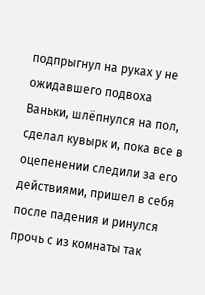подпрыгнул на руках у не ожидавшего подвоха Ваньки, шлёпнулся на пол, сделал кувырк и, пока все в оцепенении следили за его действиями, пришел в себя после падения и ринулся прочь с из комнаты так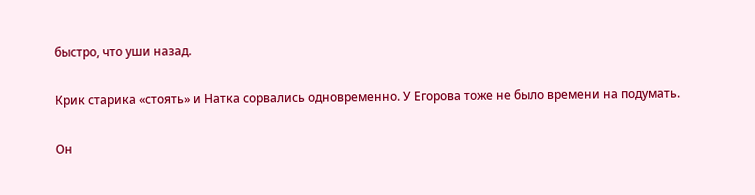быстро, что уши назад.

Крик старика «стоять» и Натка сорвались одновременно. У Егорова тоже не было времени на подумать.

Он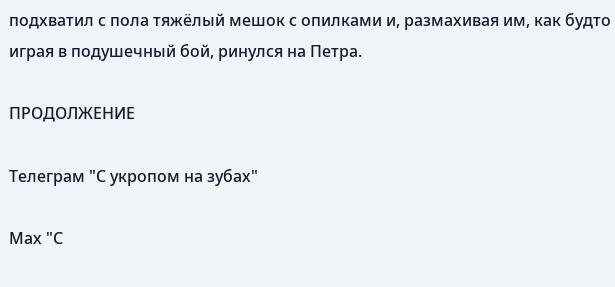подхватил с пола тяжёлый мешок с опилками и, размахивая им, как будто играя в подушечный бой, ринулся на Петра.

ПРОДОЛЖЕНИЕ

Телеграм "С укропом на зубах"

Мах "С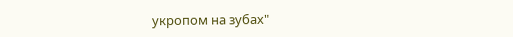укропом на зубах"